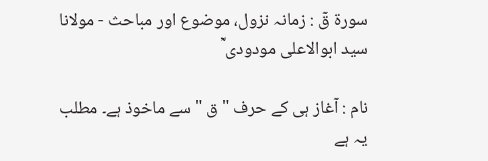سورة قٓ : زمانہ نزول، موضوع اور مباحث - مولانا سید ابوالاعلی مودودی ؒ

نام : آغاز ہی کے حرف " ق " سے ماخوذ ہے۔ مطلب یہ ہے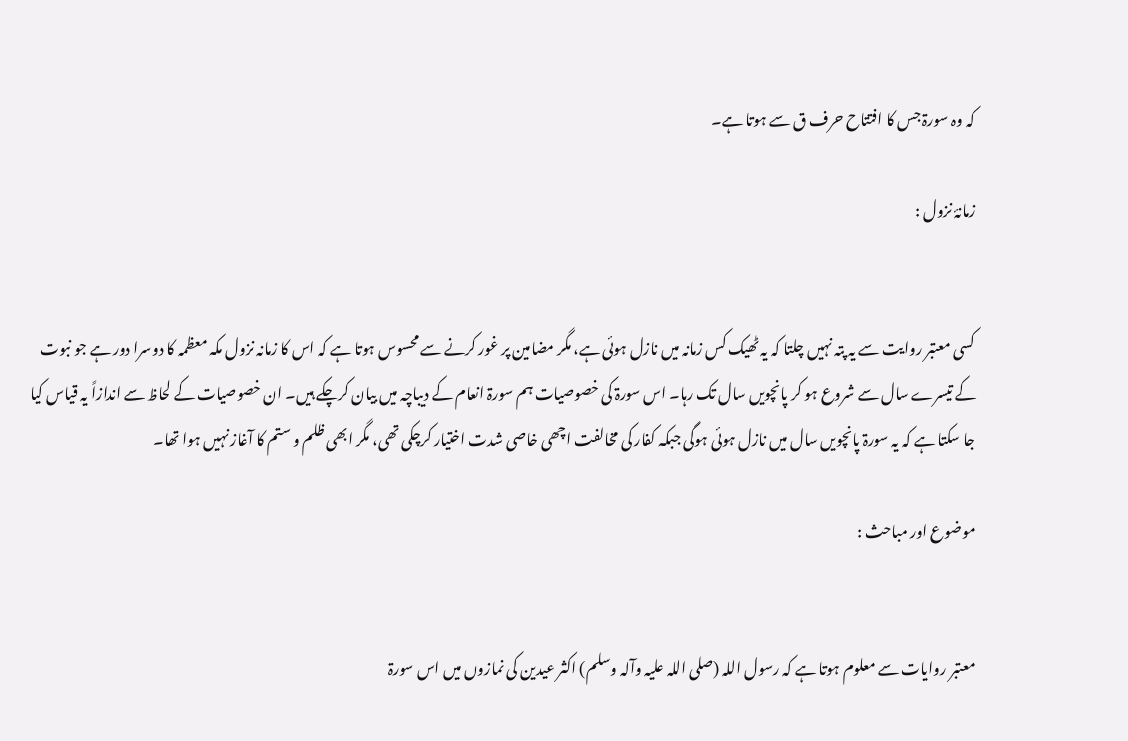کہ وہ سورۃ جس کا افتتاح حرف ق سے ہوتا ہے۔

زمانۂ نزول :


کسی معتبر روایت سے یہ پتہ نہیں چلتا کہ یہ ٹھیک کس زمانہ میں نازل ہوئی ہے، مگر مضامین پر غور کرنے سے محسوس ہوتا ہے کہ اس کا زمانہ نزول مکہ معظمہ کا دوسرا دور ہے جو نبوت کے تیسرے سال سے شروع ہو کر پانچویں سال تک رہا۔ اس سورۃ کی خصوصیات ہم سورۃ انعام کے دیباچہ میں بیان کرچکے ہیں۔ ان خصوصیات کے لحاظ سے اندازاً یہ قیاس کیا جا سکتا ہے کہ یہ سورۃ پانچویں سال میں نازل ہوئی ہوگی جبکہ کفار کی مخالفت اچھی خاصی شدت اختیار کرچکی تھی، مگر ابھی ظلم و ستم کا آغاز نہیں ہوا تھا۔

موضوع اور مباحث :


معتبر روایات سے معلوم ہوتا ہے کہ رسول اللہ (صلی اللہ علیہ وآلہ وسلم) اکثر عیدین کی نمازوں میں اس سورۃ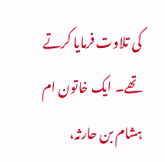کی تلاوت فرمایا کرتے تھے۔ ایک خاتون ام ہشام بن حارثہ،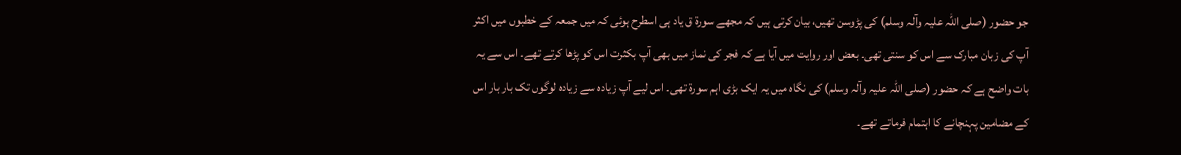جو حضور (صلی اللہ علیہ وآلہ وسلم) کی پڑوسن تھیں، بیان کرتی ہیں کہ مجھے سورۃ ق یاد ہی اسطرح ہوئی کہ میں جمعہ کے خطبوں میں اکثر آپ کی زبان مبارک سے اس کو سنتی تھی۔ بعض اور روایت میں آیا ہے کہ فجر کی نماز میں بھی آپ بکثرت اس کو پڑھا کرتے تھے۔ اس سے یہ بات واضح ہے کہ حضور (صلی اللہ علیہ وآلہ وسلم) کی نگاہ میں یہ ایک بڑی اہم سورۃ تھی۔ اس لیے آپ زیادہ سے زیادہ لوگوں تک بار بار اس کے مضامین پہنچانے کا اہتمام فرماتے تھے۔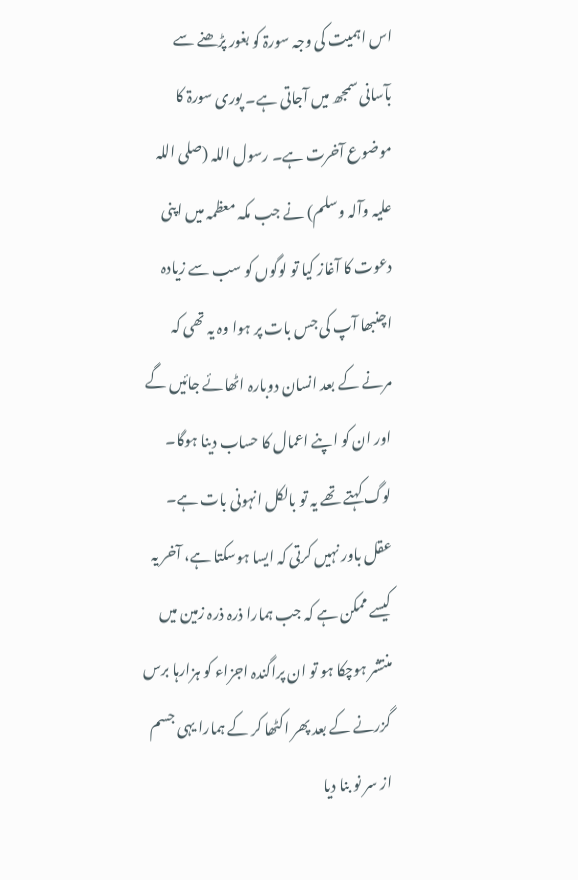اس اہمیت کی وجہ سورۃ کو بغور پڑھنے سے بآسانی سمجھ میں آجاتی ہے۔ پوری سورۃ کا موضوع آخرت ہے۔ رسول اللہ (صلی اللہ علیہ وآلہ وسلم) نے جب مکہ معظمہ میں اپنی دعوت کا آغاز کیا تو لوگوں کو سب سے زیادہ اچنبھا آپ کی جس بات پر ہوا وہ یہ تھی کہ مرنے کے بعد انسان دوبارہ اٹھائے جائیں گے اور ان کو اپنے اعمال کا حساب دینا ہوگا۔ لوگ کہتے تھے یہ تو بالکل انہونی بات ہے۔ عقل باور نہیں کرتی کہ ایسا ہوسکتا ہے، آخر یہ کیسے ممکن ہے کہ جب ہمارا ذرہ ذرہ زمین میں منتشر ہوچکا ہو تو ان پراگندہ اجزاء کو ہزارہا برس گزرنے کے بعد پھر اکٹھا کر کے ہمارا یہی جسم از سر نو بنا دیا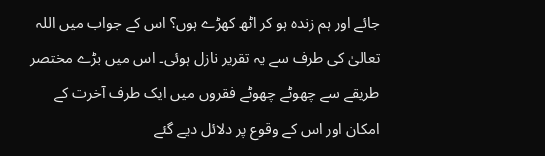جائے اور ہم زندہ ہو کر اٹھ کھڑے ہوں؟ اس کے جواب میں اللہ تعالیٰ کی طرف سے یہ تقریر نازل ہوئی۔ اس میں بڑے مختصر طریقے سے چھوٹے چھوٹے فقروں میں ایک طرف آخرت کے امکان اور اس کے وقوع پر دلائل دیے گئے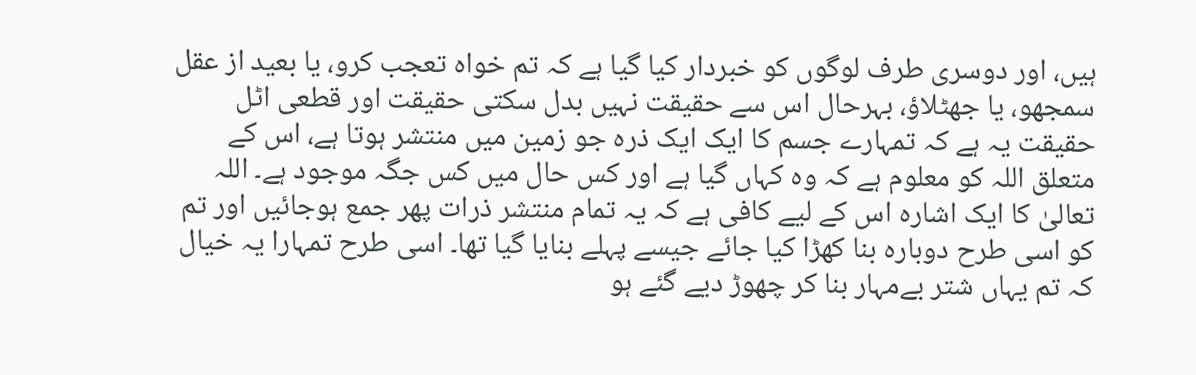ہیں، اور دوسری طرف لوگوں کو خبردار کیا گیا ہے کہ تم خواہ تعجب کرو، یا بعید از عقل سمجھو، یا جھٹلاؤ، بہرحال اس سے حقیقت نہیں بدل سکتی حقیقت اور قطعی اٹل حقیقت یہ ہے کہ تمہارے جسم کا ایک ایک ذرہ جو زمین میں منتشر ہوتا ہے، اس کے متعلق اللہ کو معلوم ہے کہ وہ کہاں گیا ہے اور کس حال میں کس جگہ موجود ہے۔ اللہ تعالیٰ کا ایک اشارہ اس کے لیے کافی ہے کہ یہ تمام منتشر ذرات پھر جمع ہوجائیں اور تم کو اسی طرح دوبارہ بنا کھڑا کیا جائے جیسے پہلے بنایا گیا تھا۔ اسی طرح تمہارا یہ خیال کہ تم یہاں شتر بےمہار بنا کر چھوڑ دیے گئے ہو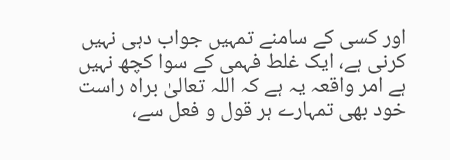اور کسی کے سامنے تمہیں جواب دہی نہیں کرنی ہے، ایک غلط فہمی کے سوا کچھ نہیں ہے امر واقعہ یہ ہے کہ اللہ تعالیٰ براہ راست خود بھی تمہارے ہر قول و فعل سے،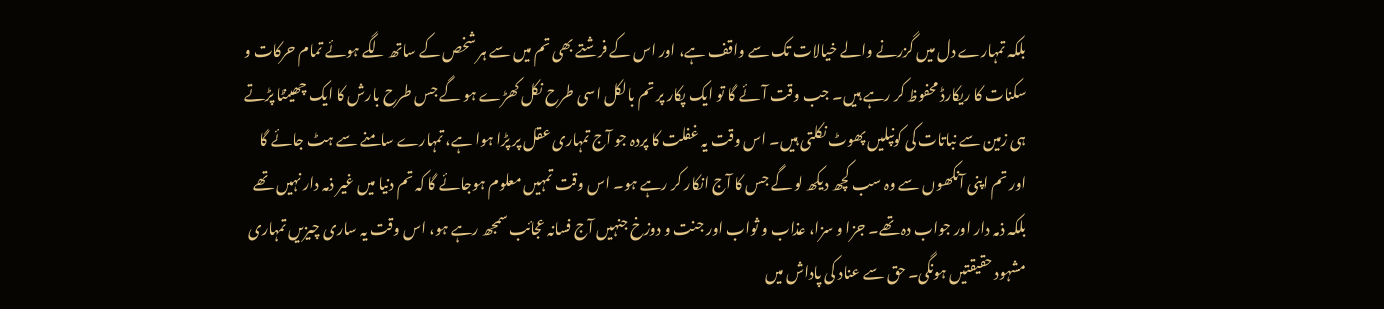بلکہ تمہارے دل میں گزرنے والے خیالات تک سے واقف ہے، اور اس کے فرشتے بھی تم میں سے ہر شخص کے ساتھ لگے ہوئے تمام حرکات و سکنات کا ریکارڈ محفوظ کر رہے ہیں۔ جب وقت آئے گا تو ایک پکار پر تم بالکل اسی طرح نکل کھڑے ہو گے جس طرح بارش کا ایک چھینٹا پڑتے ہی زمین سے نباتات کی کونپلیں پھوٹ نکلتی ہیں۔ اس وقت یہ غفلت کا پردہ جو آج تمہاری عقل پر پڑا ہوا ہے، تمہارے سامنے سے ہٹ جائے گا اور تم اپنی آنکھوں سے وہ سب کچھ دیکھ لو گے جس کا آج انکار کر رہے ہو۔ اس وقت تمہیں معلوم ہوجائے گا کہ تم دنیا میں غیر ذمہ دار نہیں تھے بلکہ ذمہ دار اور جواب دہ تھے۔ جزا و سزا، عذاب و ثواب اور جنت و دوزخ جنہیں آج فسانہ عجائب سمجھ رہے ہو، اس وقت یہ ساری چیزیں تمہاری مشہود حقیقتیں ہونگی۔ حق سے عناد کی پاداش میں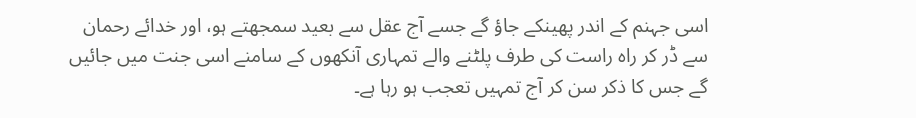اسی جہنم کے اندر پھینکے جاؤ گے جسے آج عقل سے بعید سمجھتے ہو، اور خدائے رحمان سے ڈر کر راہ راست کی طرف پلٹنے والے تمہاری آنکھوں کے سامنے اسی جنت میں جائیں گے جس کا ذکر سن کر آج تمہیں تعجب ہو رہا ہے۔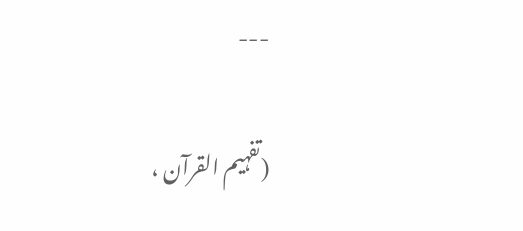---

(تفہیم القرآن ،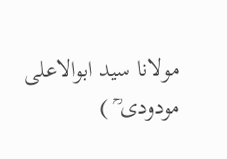مولانا سید ابوالاعلی مودودی ؒ )